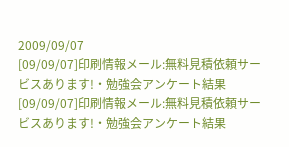2009/09/07
[09/09/07]印刷情報メール:無料見積依頼サービスあります!・勉強会アンケート結果
[09/09/07]印刷情報メール:無料見積依頼サービスあります!・勉強会アンケート結果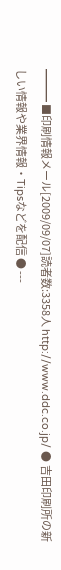━━━ ■印刷情報メール[2009/09/07]読者数:3358人 http://www.ddc.co.jp/ ● 吉田印刷所の新しい情報や業界情報・Tipsなどを配信 ● ---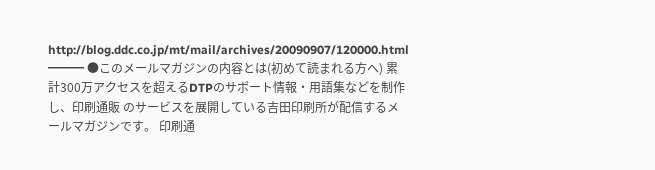http://blog.ddc.co.jp/mt/mail/archives/20090907/120000.html ━━━ ●このメールマガジンの内容とは(初めて読まれる方へ) 累計300万アクセスを超えるDTPのサポート情報・用語集などを制作し、印刷通販 のサービスを展開している吉田印刷所が配信するメールマガジンです。 印刷通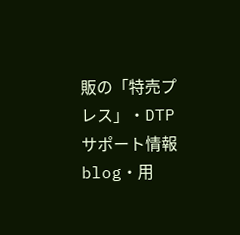販の「特売プレス」・DTPサポート情報blog・用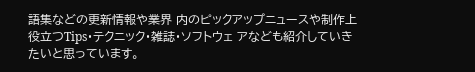語集などの更新情報や業界 内のピックアップニュースや制作上役立つTips・テクニック・雑誌・ソフトウェ アなども紹介していきたいと思っています。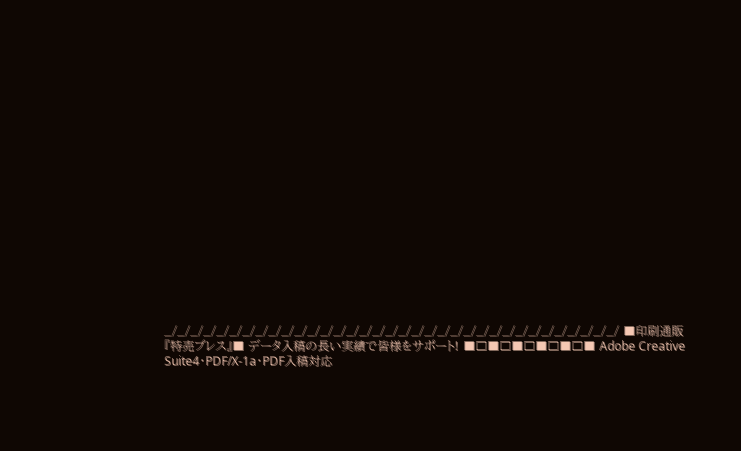_/_/_/_/_/_/_/_/_/_/_/_/_/_/_/_/_/_/_/_/_/_/_/_/_/_/_/_/_/_/_/_/_/_/_/ ■印刷通販『特売プレス』■ データ入稿の長い実績で皆様をサポート! ■□■□■□■□■□■ Adobe Creative Suite4・PDF/X-1a・PDF入稿対応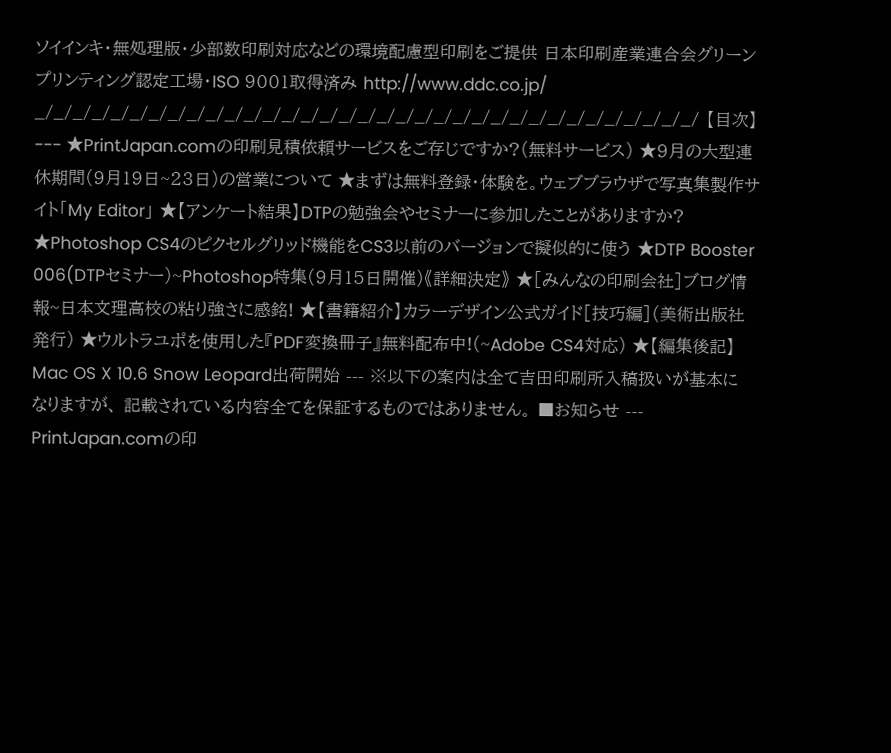ソイインキ・無処理版・少部数印刷対応などの環境配慮型印刷をご提供 日本印刷産業連合会グリーンプリンティング認定工場・ISO 9001取得済み http://www.ddc.co.jp/ _/_/_/_/_/_/_/_/_/_/_/_/_/_/_/_/_/_/_/_/_/_/_/_/_/_/_/_/_/_/_/_/_/_/_/ 【目次】--- ★PrintJapan.comの印刷見積依頼サービスをご存じですか?(無料サービス) ★9月の大型連休期間(9月19日~23日)の営業について ★まずは無料登録・体験を。ウェブブラウザで写真集製作サイト「My Editor」 ★【アンケート結果】DTPの勉強会やセミナーに参加したことがありますか? ★Photoshop CS4のピクセルグリッド機能をCS3以前のバージョンで擬似的に使う ★DTP Booster 006(DTPセミナー)~Photoshop特集(9月15日開催)《詳細決定》 ★[みんなの印刷会社]ブログ情報~日本文理高校の粘り強さに感銘! ★【書籍紹介】カラーデザイン公式ガイド[技巧編](美術出版社発行) ★ウルトラユポを使用した『PDF変換冊子』無料配布中!(~Adobe CS4対応) ★【編集後記】Mac OS X 10.6 Snow Leopard出荷開始 --- ※以下の案内は全て吉田印刷所入稿扱いが基本になりますが、 記載されている内容全てを保証するものではありません。 ■お知らせ --- PrintJapan.comの印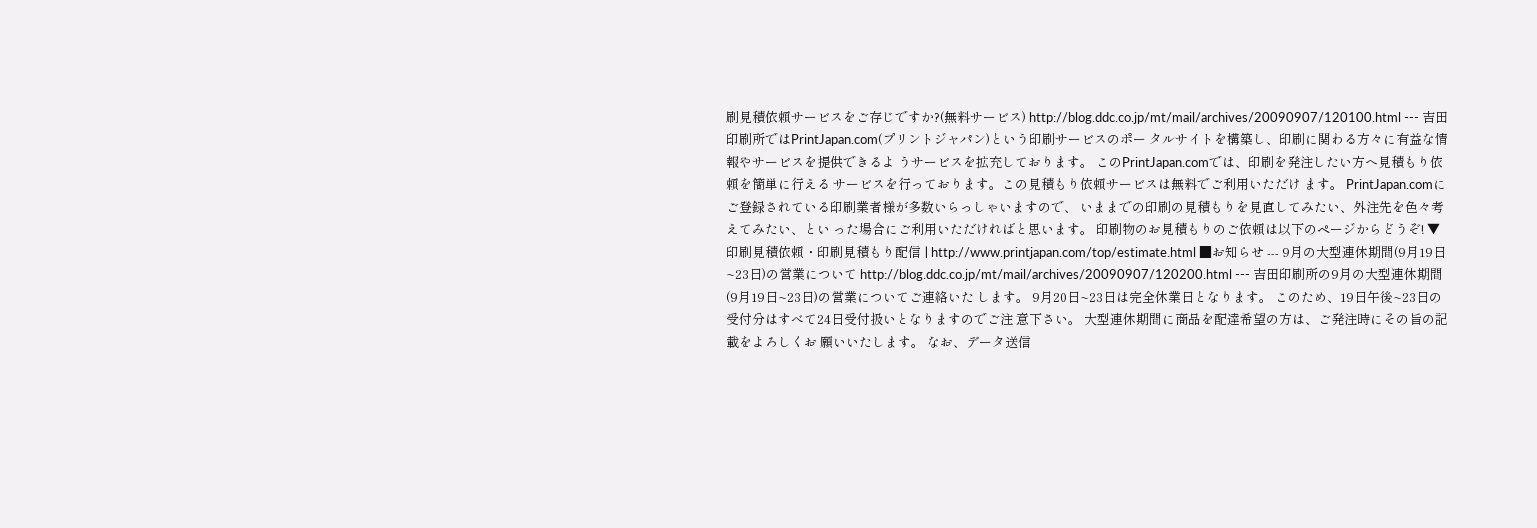刷見積依頼サービスをご存じですか?(無料サービス) http://blog.ddc.co.jp/mt/mail/archives/20090907/120100.html --- 吉田印刷所ではPrintJapan.com(プリントジャパン)という印刷サービスのポー タルサイトを構築し、印刷に関わる方々に有益な情報やサービスを提供できるよ うサービスを拡充しております。 このPrintJapan.comでは、印刷を発注したい方へ見積もり依頼を簡単に行える サービスを行っております。この見積もり依頼サービスは無料でご利用いただけ ます。 PrintJapan.comにご登録されている印刷業者様が多数いらっしゃいますので、 いままでの印刷の見積もりを見直してみたい、外注先を色々考えてみたい、とい った場合にご利用いただければと思います。 印刷物のお見積もりのご依頼は以下のページからどうぞ! ▼ 印刷見積依頼・印刷見積もり配信 | http://www.printjapan.com/top/estimate.html ■お知らせ --- 9月の大型連休期間(9月19日~23日)の営業について http://blog.ddc.co.jp/mt/mail/archives/20090907/120200.html --- 吉田印刷所の9月の大型連休期間(9月19日~23日)の営業についてご連絡いた します。 9月20日~23日は完全休業日となります。 このため、19日午後~23日の受付分はすべて24日受付扱いとなりますのでご注 意下さい。 大型連休期間に商品を配達希望の方は、ご発注時にその旨の記載をよろしくお 願いいたします。 なお、データ送信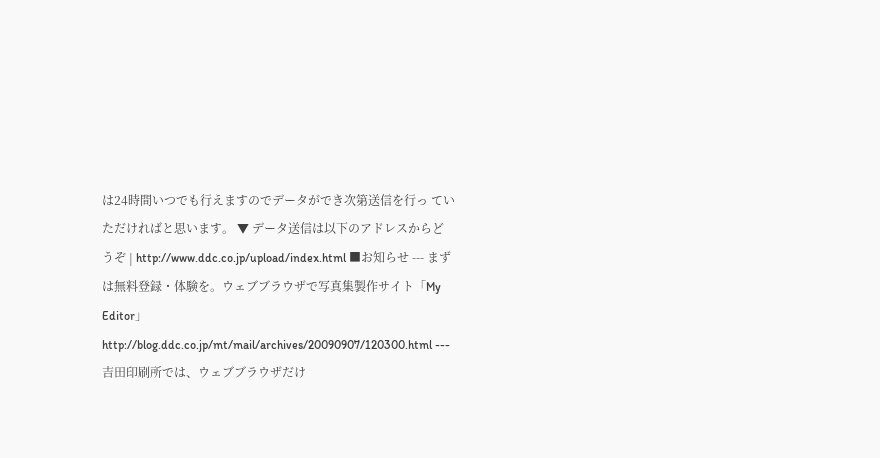は24時間いつでも行えますのでデータができ次第送信を行っ ていただければと思います。 ▼ データ送信は以下のアドレスからどうぞ | http://www.ddc.co.jp/upload/index.html ■お知らせ --- まずは無料登録・体験を。ウェブブラウザで写真集製作サイト「My Editor」 http://blog.ddc.co.jp/mt/mail/archives/20090907/120300.html --- 吉田印刷所では、ウェブブラウザだけ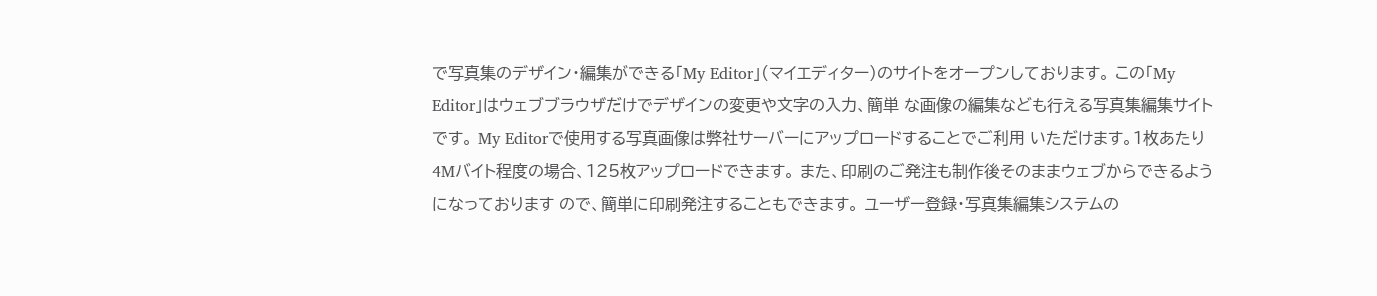で写真集のデザイン・編集ができる「My Editor」(マイエディター)のサイトをオープンしております。 この「My Editor」はウェブブラウザだけでデザインの変更や文字の入力、簡単 な画像の編集なども行える写真集編集サイトです。 My Editorで使用する写真画像は弊社サーバーにアップロードすることでご利用 いただけます。1枚あたり4Mバイト程度の場合、125枚アップロードできます。 また、印刷のご発注も制作後そのままウェブからできるようになっております ので、簡単に印刷発注することもできます。 ユーザー登録・写真集編集システムの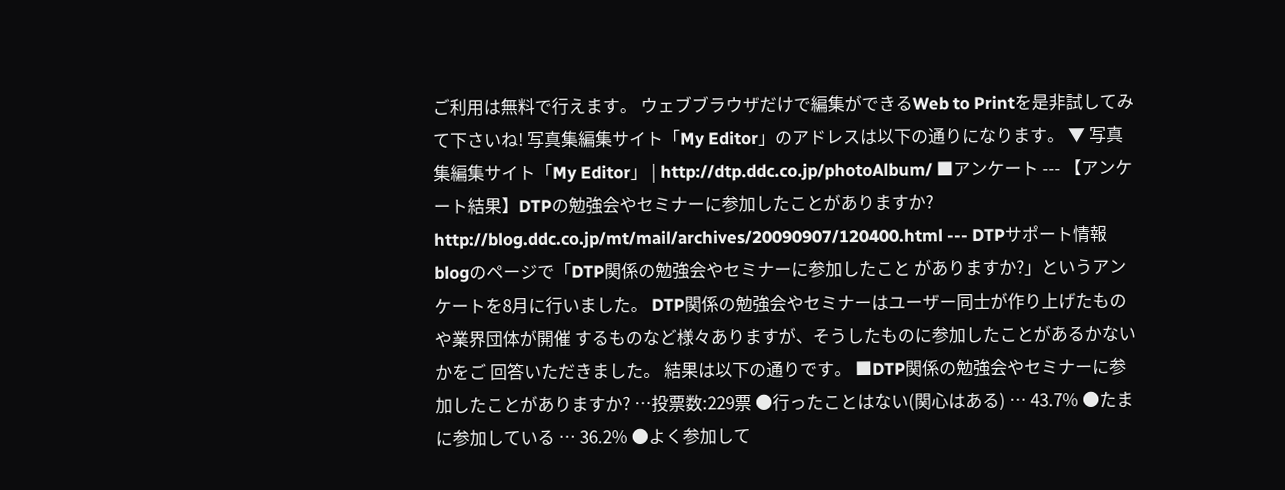ご利用は無料で行えます。 ウェブブラウザだけで編集ができるWeb to Printを是非試してみて下さいね! 写真集編集サイト「My Editor」のアドレスは以下の通りになります。 ▼ 写真集編集サイト「My Editor」 | http://dtp.ddc.co.jp/photoAlbum/ ■アンケート --- 【アンケート結果】DTPの勉強会やセミナーに参加したことがありますか? http://blog.ddc.co.jp/mt/mail/archives/20090907/120400.html --- DTPサポート情報blogのページで「DTP関係の勉強会やセミナーに参加したこと がありますか?」というアンケートを8月に行いました。 DTP関係の勉強会やセミナーはユーザー同士が作り上げたものや業界団体が開催 するものなど様々ありますが、そうしたものに参加したことがあるかないかをご 回答いただきました。 結果は以下の通りです。 ■DTP関係の勉強会やセミナーに参加したことがありますか? …投票数:229票 ●行ったことはない(関心はある) … 43.7% ●たまに参加している … 36.2% ●よく参加して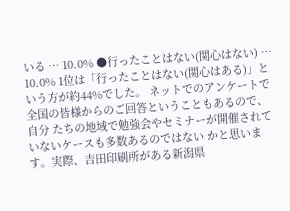いる … 10.0% ●行ったことはない(関心はない) … 10.0% 1位は「行ったことはない(関心はある)」という方が約44%でした。 ネットでのアンケートで全国の皆様からのご回答ということもあるので、自分 たちの地域で勉強会やセミナーが開催されていないケースも多数あるのではない かと思います。実際、吉田印刷所がある新潟県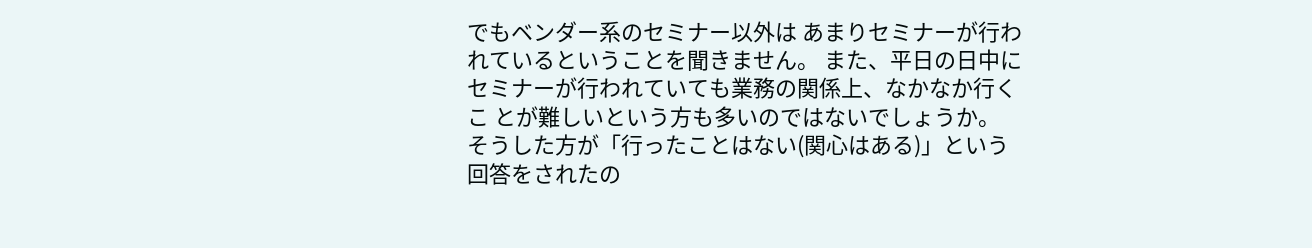でもベンダー系のセミナー以外は あまりセミナーが行われているということを聞きません。 また、平日の日中にセミナーが行われていても業務の関係上、なかなか行くこ とが難しいという方も多いのではないでしょうか。 そうした方が「行ったことはない(関心はある)」という回答をされたの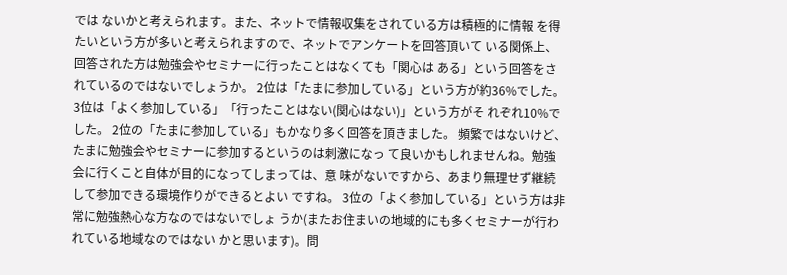では ないかと考えられます。また、ネットで情報収集をされている方は積極的に情報 を得たいという方が多いと考えられますので、ネットでアンケートを回答頂いて いる関係上、回答された方は勉強会やセミナーに行ったことはなくても「関心は ある」という回答をされているのではないでしょうか。 2位は「たまに参加している」という方が約36%でした。 3位は「よく参加している」「行ったことはない(関心はない)」という方がそ れぞれ10%でした。 2位の「たまに参加している」もかなり多く回答を頂きました。 頻繁ではないけど、たまに勉強会やセミナーに参加するというのは刺激になっ て良いかもしれませんね。勉強会に行くこと自体が目的になってしまっては、意 味がないですから、あまり無理せず継続して参加できる環境作りができるとよい ですね。 3位の「よく参加している」という方は非常に勉強熱心な方なのではないでしょ うか(またお住まいの地域的にも多くセミナーが行われている地域なのではない かと思います)。問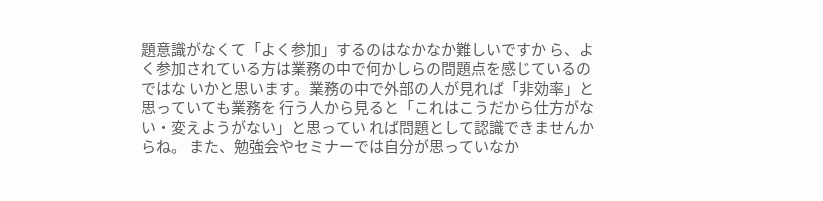題意識がなくて「よく参加」するのはなかなか難しいですか ら、よく参加されている方は業務の中で何かしらの問題点を感じているのではな いかと思います。業務の中で外部の人が見れば「非効率」と思っていても業務を 行う人から見ると「これはこうだから仕方がない・変えようがない」と思ってい れば問題として認識できませんからね。 また、勉強会やセミナーでは自分が思っていなか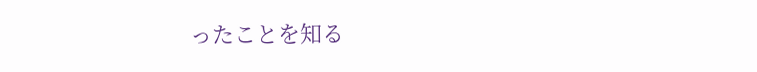ったことを知る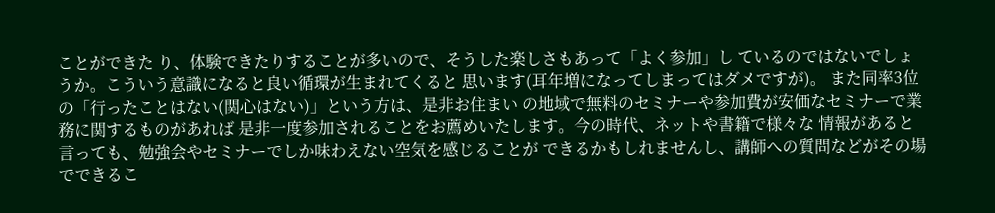ことができた り、体験できたりすることが多いので、そうした楽しさもあって「よく参加」し ているのではないでしょうか。こういう意識になると良い循環が生まれてくると 思います(耳年増になってしまってはダメですが)。 また同率3位の「行ったことはない(関心はない)」という方は、是非お住まい の地域で無料のセミナーや参加費が安価なセミナーで業務に関するものがあれば 是非一度参加されることをお薦めいたします。今の時代、ネットや書籍で様々な 情報があると言っても、勉強会やセミナーでしか味わえない空気を感じることが できるかもしれませんし、講師への質問などがその場でできるこ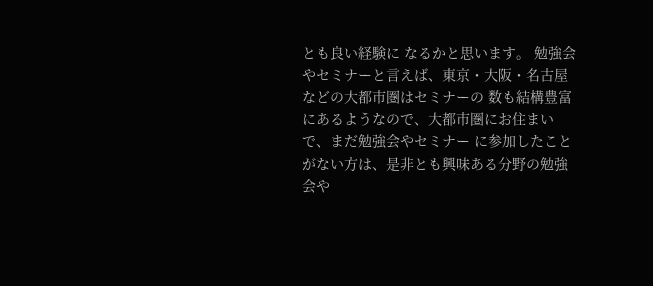とも良い経験に なるかと思います。 勉強会やセミナーと言えば、東京・大阪・名古屋などの大都市圏はセミナーの 数も結構豊富にあるようなので、大都市圏にお住まいで、まだ勉強会やセミナー に参加したことがない方は、是非とも興味ある分野の勉強会や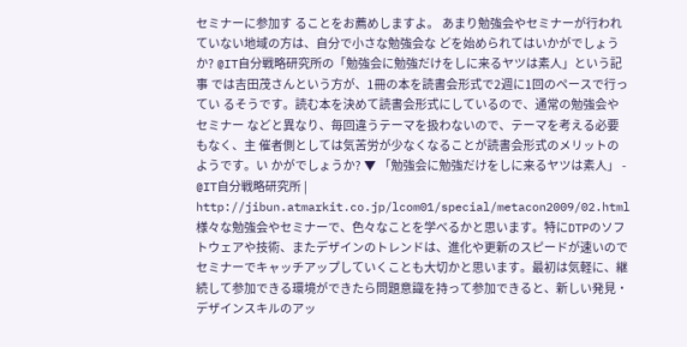セミナーに参加す ることをお薦めしますよ。 あまり勉強会やセミナーが行われていない地域の方は、自分で小さな勉強会な どを始められてはいかがでしょうか? @IT自分戦略研究所の「勉強会に勉強だけをしに来るヤツは素人」という記事 では吉田茂さんという方が、1冊の本を読書会形式で2週に1回のペースで行ってい るそうです。読む本を決めて読書会形式にしているので、通常の勉強会やセミナー などと異なり、毎回違うテーマを扱わないので、テーマを考える必要もなく、主 催者側としては気苦労が少なくなることが読書会形式のメリットのようです。い かがでしょうか? ▼ 「勉強会に勉強だけをしに来るヤツは素人」 - @IT自分戦略研究所 | http://jibun.atmarkit.co.jp/lcom01/special/metacon2009/02.html 様々な勉強会やセミナーで、色々なことを学べるかと思います。特にDTPのソフ トウェアや技術、またデザインのトレンドは、進化や更新のスピードが速いので セミナーでキャッチアップしていくことも大切かと思います。最初は気軽に、継 続して参加できる環境ができたら問題意識を持って参加できると、新しい発見・ デザインスキルのアッ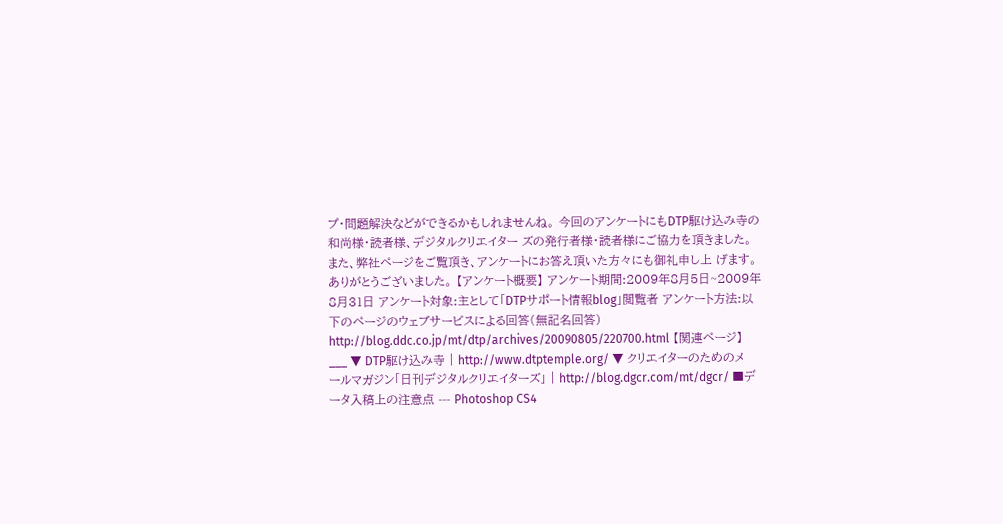プ・問題解決などができるかもしれませんね。 今回のアンケートにもDTP駆け込み寺の和尚様・読者様、デジタルクリエイター ズの発行者様・読者様にご協力を頂きました。 また、弊社ページをご覧頂き、アンケートにお答え頂いた方々にも御礼申し上 げます。ありがとうございました。 【アンケート概要】 アンケート期間:2009年8月5日~2009年8月31日 アンケート対象:主として「DTPサポート情報blog」閲覧者 アンケート方法:以下のページのウェブサービスによる回答(無記名回答) http://blog.ddc.co.jp/mt/dtp/archives/20090805/220700.html 【関連ページ】___ ▼ DTP駆け込み寺 | http://www.dtptemple.org/ ▼ クリエイターのためのメールマガジン「日刊デジタルクリエイターズ」 | http://blog.dgcr.com/mt/dgcr/ ■データ入稿上の注意点 --- Photoshop CS4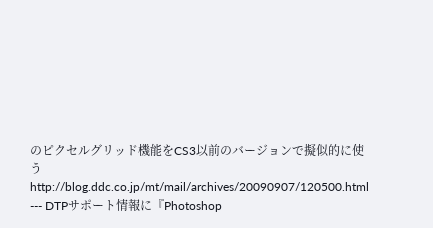のピクセルグリッド機能をCS3以前のバージョンで擬似的に使う http://blog.ddc.co.jp/mt/mail/archives/20090907/120500.html --- DTPサポート情報に『Photoshop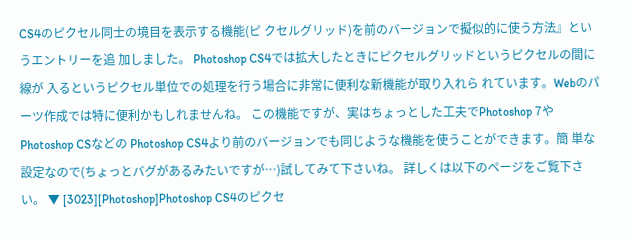CS4のピクセル同士の境目を表示する機能(ピ クセルグリッド)を前のバージョンで擬似的に使う方法』というエントリーを追 加しました。 Photoshop CS4では拡大したときにピクセルグリッドというピクセルの間に線が 入るというピクセル単位での処理を行う場合に非常に便利な新機能が取り入れら れています。Webのパーツ作成では特に便利かもしれませんね。 この機能ですが、実はちょっとした工夫でPhotoshop 7やPhotoshop CSなどの Photoshop CS4より前のバージョンでも同じような機能を使うことができます。簡 単な設定なので(ちょっとバグがあるみたいですが…)試してみて下さいね。 詳しくは以下のページをご覧下さい。 ▼ [3023][Photoshop]Photoshop CS4のピクセ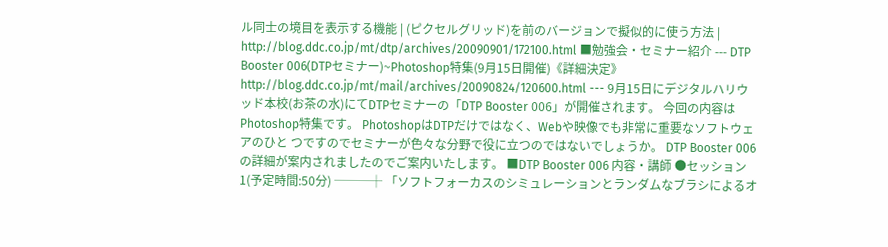ル同士の境目を表示する機能 | (ピクセルグリッド)を前のバージョンで擬似的に使う方法 | http://blog.ddc.co.jp/mt/dtp/archives/20090901/172100.html ■勉強会・セミナー紹介 --- DTP Booster 006(DTPセミナー)~Photoshop特集(9月15日開催)《詳細決定》 http://blog.ddc.co.jp/mt/mail/archives/20090824/120600.html --- 9月15日にデジタルハリウッド本校(お茶の水)にてDTPセミナーの「DTP Booster 006」が開催されます。 今回の内容はPhotoshop特集です。 PhotoshopはDTPだけではなく、Webや映像でも非常に重要なソフトウェアのひと つですのでセミナーが色々な分野で役に立つのではないでしょうか。 DTP Booster 006の詳細が案内されましたのでご案内いたします。 ■DTP Booster 006 内容・講師 ●セッション1(予定時間:50分) ───┼ 「ソフトフォーカスのシミュレーションとランダムなブラシによるオ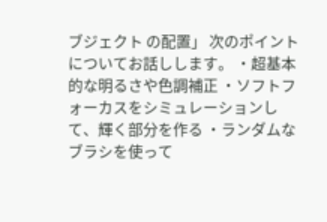ブジェクト の配置」 次のポイントについてお話しします。 ・超基本的な明るさや色調補正 ・ソフトフォーカスをシミュレーションして、輝く部分を作る ・ランダムなブラシを使って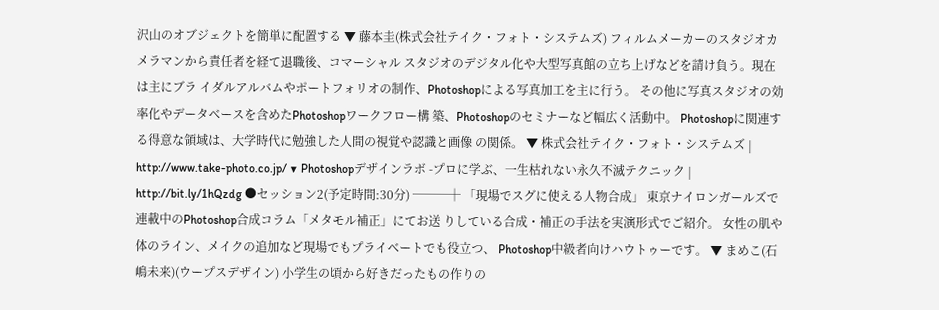沢山のオブジェクトを簡単に配置する ▼ 藤本圭(株式会社テイク・フォト・システムズ) フィルムメーカーのスタジオカメラマンから責任者を経て退職後、コマーシャル スタジオのデジタル化や大型写真館の立ち上げなどを請け負う。現在は主にブラ イダルアルバムやポートフォリオの制作、Photoshopによる写真加工を主に行う。 その他に写真スタジオの効率化やデータベースを含めたPhotoshopワークフロー構 築、Photoshopのセミナーなど幅広く活動中。 Photoshopに関連する得意な領域は、大学時代に勉強した人間の視覚や認識と画像 の関係。 ▼ 株式会社テイク・フォト・システムズ | http://www.take-photo.co.jp/ ▼ Photoshopデザインラボ -プロに学ぶ、一生枯れない永久不滅テクニック | http://bit.ly/1hQzdg ●セッション2(予定時間:30分) ───┼ 「現場でスグに使える人物合成」 東京ナイロンガールズで連載中のPhotoshop合成コラム「メタモル補正」にてお送 りしている合成・補正の手法を実演形式でご紹介。 女性の肌や体のライン、メイクの追加など現場でもプライベートでも役立つ、 Photoshop中級者向けハウトゥーです。 ▼ まめこ(石嶋未来)(ウープスデザイン) 小学生の頃から好きだったもの作りの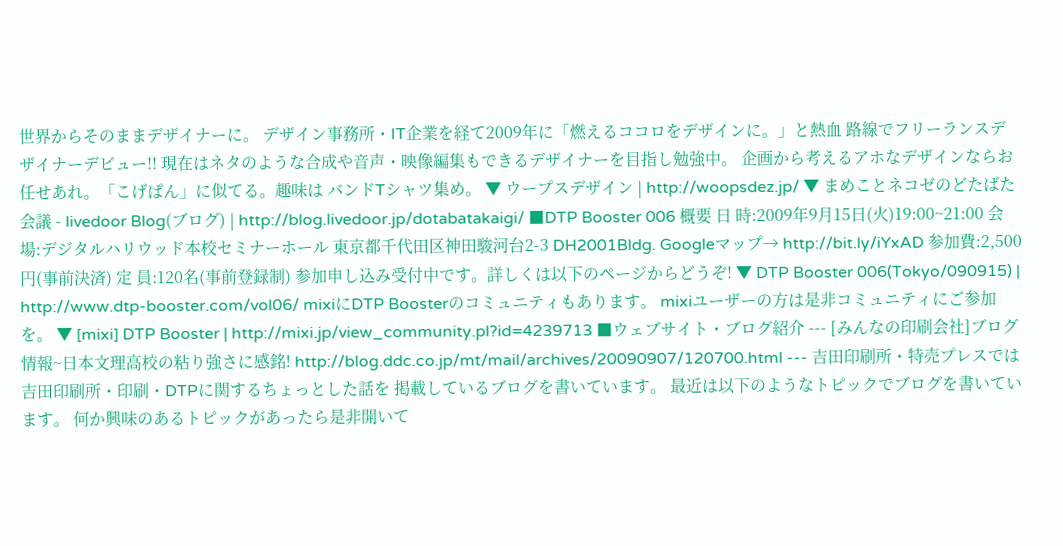世界からそのままデザイナーに。 デザイン事務所・IT企業を経て2009年に「燃えるココロをデザインに。」と熱血 路線でフリーランスデザイナーデビュー!! 現在はネタのような合成や音声・映像編集もできるデザイナーを目指し勉強中。 企画から考えるアホなデザインならお任せあれ。「こげぱん」に似てる。趣味は バンドTシャツ集め。 ▼ ウープスデザイン | http://woopsdez.jp/ ▼ まめことネコゼのどたばた会議 - livedoor Blog(ブログ) | http://blog.livedoor.jp/dotabatakaigi/ ■DTP Booster 006 概要 日 時:2009年9月15日(火)19:00~21:00 会 場:デジタルハリウッド本校セミナーホール 東京都千代田区神田駿河台2-3 DH2001Bldg. Googleマップ→ http://bit.ly/iYxAD 参加費:2,500円(事前決済) 定 員:120名(事前登録制) 参加申し込み受付中です。詳しくは以下のページからどうぞ! ▼ DTP Booster 006(Tokyo/090915) | http://www.dtp-booster.com/vol06/ mixiにDTP Boosterのコミュニティもあります。 mixiユーザーの方は是非コミュニティにご参加を。 ▼ [mixi] DTP Booster | http://mixi.jp/view_community.pl?id=4239713 ■ウェブサイト・ブログ紹介 --- [みんなの印刷会社]ブログ情報~日本文理高校の粘り強さに感銘! http://blog.ddc.co.jp/mt/mail/archives/20090907/120700.html --- 吉田印刷所・特売プレスでは吉田印刷所・印刷・DTPに関するちょっとした話を 掲載しているブログを書いています。 最近は以下のようなトピックでブログを書いています。 何か興味のあるトピックがあったら是非開いて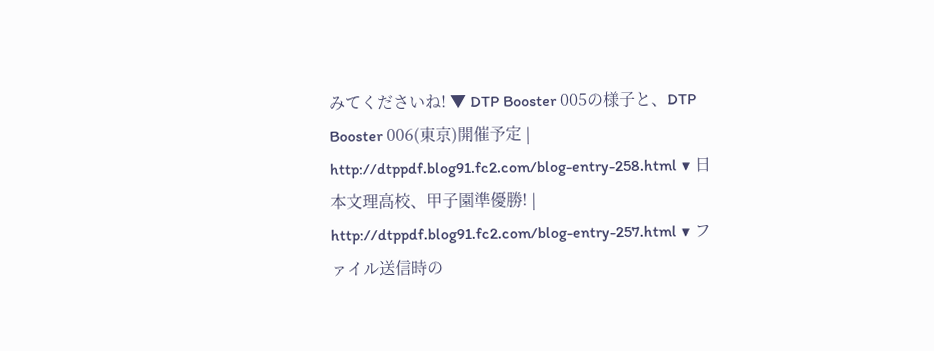みてくださいね! ▼ DTP Booster 005の様子と、DTP Booster 006(東京)開催予定 | http://dtppdf.blog91.fc2.com/blog-entry-258.html ▼ 日本文理高校、甲子園準優勝! | http://dtppdf.blog91.fc2.com/blog-entry-257.html ▼ ファイル送信時の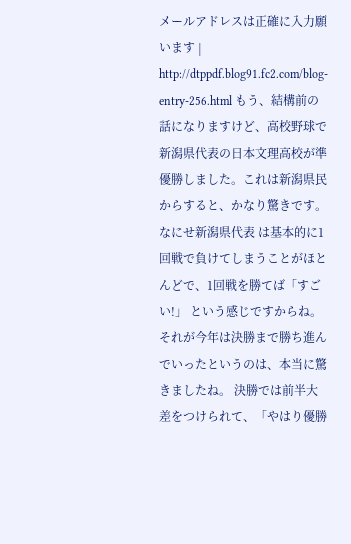メールアドレスは正確に入力願います | http://dtppdf.blog91.fc2.com/blog-entry-256.html もう、結構前の話になりますけど、高校野球で新潟県代表の日本文理高校が準 優勝しました。これは新潟県民からすると、かなり驚きです。なにせ新潟県代表 は基本的に1回戦で負けてしまうことがほとんどで、1回戦を勝てば「すごい!」 という感じですからね。 それが今年は決勝まで勝ち進んでいったというのは、本当に驚きましたね。 決勝では前半大差をつけられて、「やはり優勝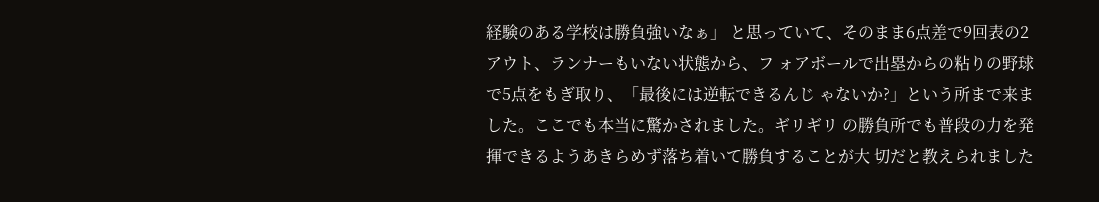経験のある学校は勝負強いなぁ」 と思っていて、そのまま6点差で9回表の2アウト、ランナーもいない状態から、フ ォアボールで出塁からの粘りの野球で5点をもぎ取り、「最後には逆転できるんじ ゃないか?」という所まで来ました。ここでも本当に驚かされました。ギリギリ の勝負所でも普段の力を発揮できるようあきらめず落ち着いて勝負することが大 切だと教えられました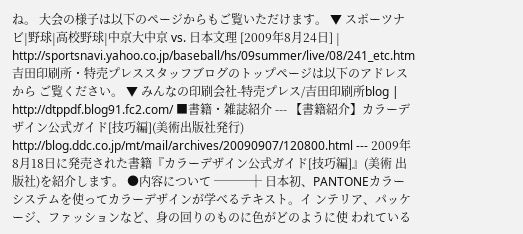ね。 大会の様子は以下のページからもご覧いただけます。 ▼ スポーツナビ|野球|高校野球|中京大中京 vs. 日本文理 [2009年8月24日] | http://sportsnavi.yahoo.co.jp/baseball/hs/09summer/live/08/241_etc.htm 吉田印刷所・特売プレススタッフブログのトップページは以下のアドレスから ご覧ください。 ▼ みんなの印刷会社-特売プレス/吉田印刷所blog | http://dtppdf.blog91.fc2.com/ ■書籍・雑誌紹介 --- 【書籍紹介】カラーデザイン公式ガイド[技巧編](美術出版社発行) http://blog.ddc.co.jp/mt/mail/archives/20090907/120800.html --- 2009年8月18日に発売された書籍『カラーデザイン公式ガイド[技巧編]』(美術 出版社)を紹介します。 ●内容について ───┼ 日本初、PANTONEカラーシステムを使ってカラーデザインが学べるテキスト。イ ンテリア、パッケージ、ファッションなど、身の回りのものに色がどのように使 われている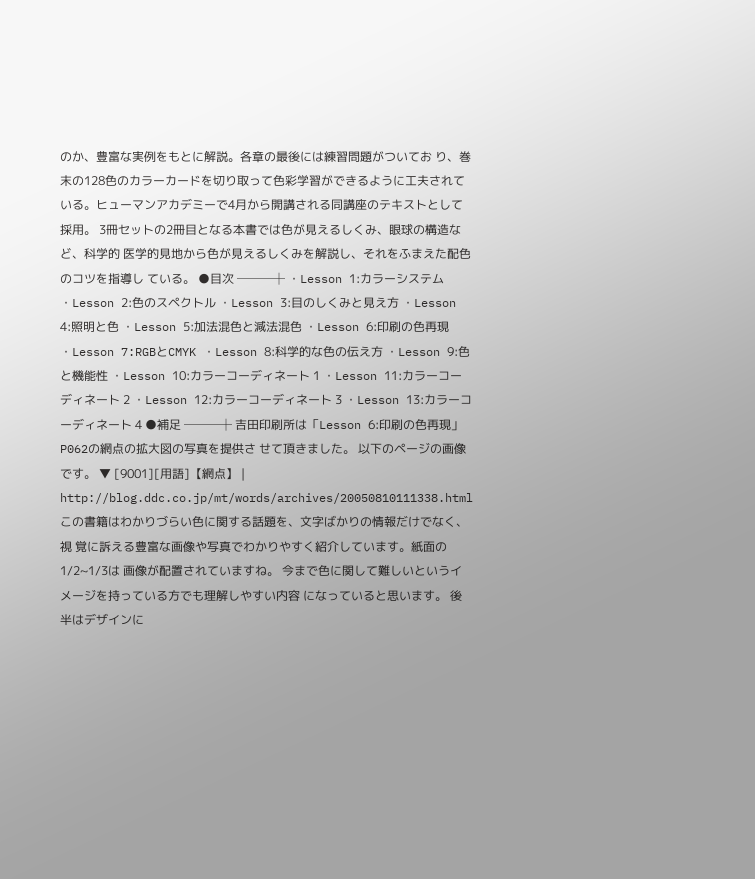のか、豊富な実例をもとに解説。各章の最後には練習問題がついてお り、巻末の128色のカラーカードを切り取って色彩学習ができるように工夫されて いる。ヒューマンアカデミーで4月から開講される同講座のテキストとして採用。 3冊セットの2冊目となる本書では色が見えるしくみ、眼球の構造など、科学的 医学的見地から色が見えるしくみを解説し、それをふまえた配色のコツを指導し ている。 ●目次 ───┼ ・Lesson 1:カラーシステム ・Lesson 2:色のスペクトル ・Lesson 3:目のしくみと見え方 ・Lesson 4:照明と色 ・Lesson 5:加法混色と減法混色 ・Lesson 6:印刷の色再現 ・Lesson 7:RGBとCMYK ・Lesson 8:科学的な色の伝え方 ・Lesson 9:色と機能性 ・Lesson 10:カラーコーディネート 1 ・Lesson 11:カラーコーディネート 2 ・Lesson 12:カラーコーディネート 3 ・Lesson 13:カラーコーディネート 4 ●補足 ───┼ 吉田印刷所は「Lesson 6:印刷の色再現」P062の網点の拡大図の写真を提供さ せて頂きました。 以下のページの画像です。 ▼ [9001][用語]【網点】 | http://blog.ddc.co.jp/mt/words/archives/20050810111338.html この書籍はわかりづらい色に関する話題を、文字ばかりの情報だけでなく、視 覚に訴える豊富な画像や写真でわかりやすく紹介しています。紙面の1/2~1/3は 画像が配置されていますね。 今まで色に関して難しいというイメージを持っている方でも理解しやすい内容 になっていると思います。 後半はデザインに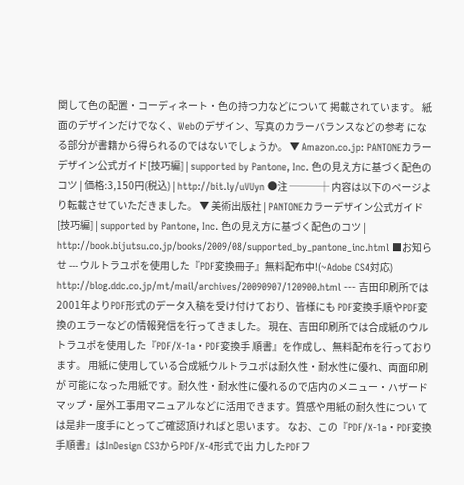関して色の配置・コーディネート・色の持つ力などについて 掲載されています。 紙面のデザインだけでなく、Webのデザイン、写真のカラーバランスなどの参考 になる部分が書籍から得られるのではないでしょうか。 ▼ Amazon.co.jp: PANTONEカラーデザイン公式ガイド[技巧編] | supported by Pantone, Inc. 色の見え方に基づく配色のコツ | 価格:3,150円(税込) | http://bit.ly/uVUyn ●注 ───┼ 内容は以下のページより転載させていただきました。 ▼ 美術出版社 | PANTONEカラーデザイン公式ガイド[技巧編] | supported by Pantone, Inc. 色の見え方に基づく配色のコツ | http://book.bijutsu.co.jp/books/2009/08/supported_by_pantone_inc.html ■お知らせ --- ウルトラユポを使用した『PDF変換冊子』無料配布中!(~Adobe CS4対応) http://blog.ddc.co.jp/mt/mail/archives/20090907/120900.html --- 吉田印刷所では2001年よりPDF形式のデータ入稿を受け付けており、皆様にも PDF変換手順やPDF変換のエラーなどの情報発信を行ってきました。 現在、吉田印刷所では合成紙のウルトラユポを使用した『PDF/X-1a・PDF変換手 順書』を作成し、無料配布を行っております。 用紙に使用している合成紙ウルトラユポは耐久性・耐水性に優れ、両面印刷が 可能になった用紙です。耐久性・耐水性に優れるので店内のメニュー・ハザード マップ・屋外工事用マニュアルなどに活用できます。質感や用紙の耐久性につい ては是非一度手にとってご確認頂ければと思います。 なお、この『PDF/X-1a・PDF変換手順書』はInDesign CS3からPDF/X-4形式で出 力したPDFフ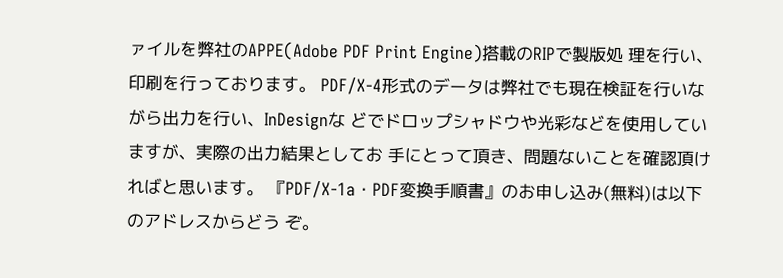ァイルを弊社のAPPE(Adobe PDF Print Engine)搭載のRIPで製版処 理を行い、印刷を行っております。 PDF/X-4形式のデータは弊社でも現在検証を行いながら出力を行い、InDesignな どでドロップシャドウや光彩などを使用していますが、実際の出力結果としてお 手にとって頂き、問題ないことを確認頂ければと思います。 『PDF/X-1a・PDF変換手順書』のお申し込み(無料)は以下のアドレスからどう ぞ。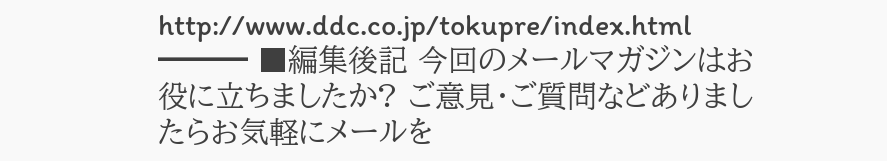http://www.ddc.co.jp/tokupre/index.html ━━━ ■編集後記 今回のメールマガジンはお役に立ちましたか? ご意見・ご質問などありましたらお気軽にメールを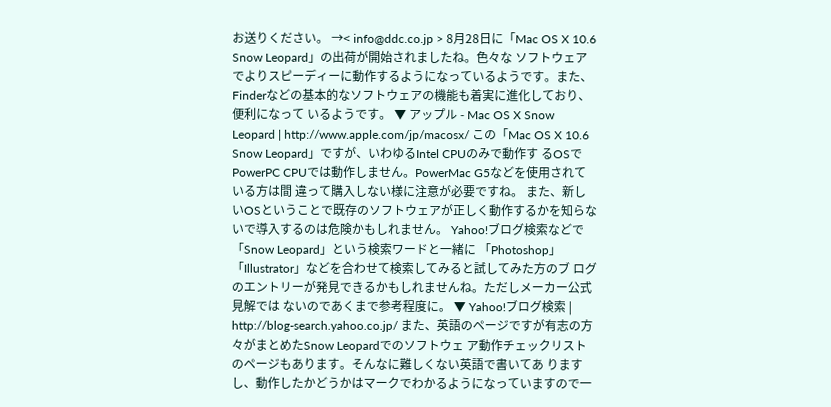お送りください。 →< info@ddc.co.jp > 8月28日に「Mac OS X 10.6 Snow Leopard」の出荷が開始されましたね。色々な ソフトウェアでよりスピーディーに動作するようになっているようです。また、 Finderなどの基本的なソフトウェアの機能も着実に進化しており、便利になって いるようです。 ▼ アップル - Mac OS X Snow Leopard | http://www.apple.com/jp/macosx/ この「Mac OS X 10.6 Snow Leopard」ですが、いわゆるIntel CPUのみで動作す るOSでPowerPC CPUでは動作しません。PowerMac G5などを使用されている方は間 違って購入しない様に注意が必要ですね。 また、新しいOSということで既存のソフトウェアが正しく動作するかを知らな いで導入するのは危険かもしれません。 Yahoo!ブログ検索などで「Snow Leopard」という検索ワードと一緒に 「Photoshop」「Illustrator」などを合わせて検索してみると試してみた方のブ ログのエントリーが発見できるかもしれませんね。ただしメーカー公式見解では ないのであくまで参考程度に。 ▼ Yahoo!ブログ検索 | http://blog-search.yahoo.co.jp/ また、英語のページですが有志の方々がまとめたSnow Leopardでのソフトウェ ア動作チェックリストのページもあります。そんなに難しくない英語で書いてあ りますし、動作したかどうかはマークでわかるようになっていますので一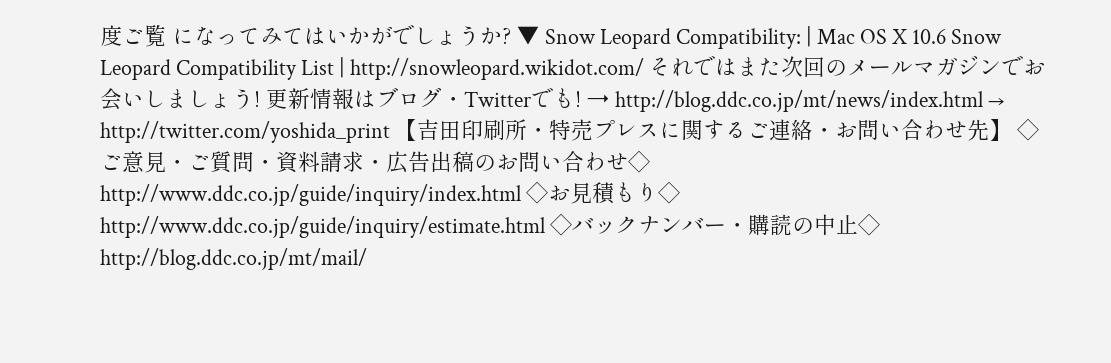度ご覧 になってみてはいかがでしょうか? ▼ Snow Leopard Compatibility: | Mac OS X 10.6 Snow Leopard Compatibility List | http://snowleopard.wikidot.com/ それではまた次回のメールマガジンでお会いしましょう! 更新情報はブログ・Twitterでも! → http://blog.ddc.co.jp/mt/news/index.html → http://twitter.com/yoshida_print 【吉田印刷所・特売プレスに関するご連絡・お問い合わせ先】 ◇ご意見・ご質問・資料請求・広告出稿のお問い合わせ◇ http://www.ddc.co.jp/guide/inquiry/index.html ◇お見積もり◇ http://www.ddc.co.jp/guide/inquiry/estimate.html ◇バックナンバー・購読の中止◇ http://blog.ddc.co.jp/mt/mail/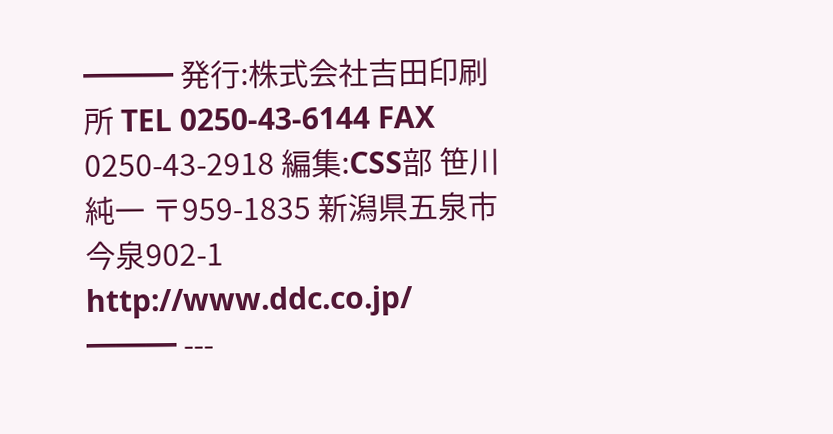━━━ 発行:株式会社吉田印刷所 TEL 0250-43-6144 FAX 0250-43-2918 編集:CSS部 笹川 純一 〒959-1835 新潟県五泉市今泉902-1 http://www.ddc.co.jp/ ━━━ ---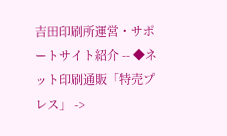吉田印刷所運営・サポートサイト紹介 -- ◆ネット印刷通販「特売プレス」 ->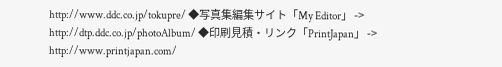http://www.ddc.co.jp/tokupre/ ◆写真集編集サイト「My Editor」 -> http://dtp.ddc.co.jp/photoAlbum/ ◆印刷見積・リンク「PrintJapan」 -> http://www.printjapan.com/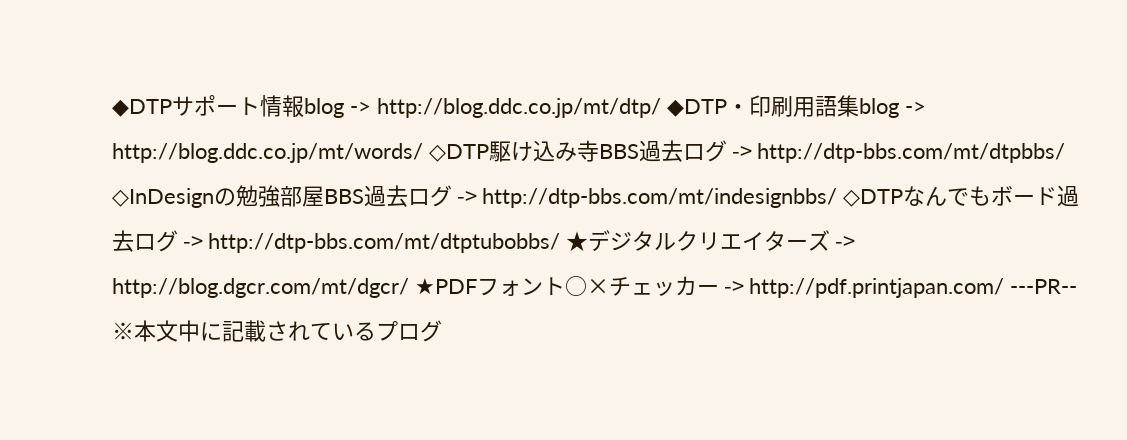◆DTPサポート情報blog -> http://blog.ddc.co.jp/mt/dtp/ ◆DTP・印刷用語集blog -> http://blog.ddc.co.jp/mt/words/ ◇DTP駆け込み寺BBS過去ログ -> http://dtp-bbs.com/mt/dtpbbs/ ◇InDesignの勉強部屋BBS過去ログ -> http://dtp-bbs.com/mt/indesignbbs/ ◇DTPなんでもボード過去ログ -> http://dtp-bbs.com/mt/dtptubobbs/ ★デジタルクリエイターズ -> http://blog.dgcr.com/mt/dgcr/ ★PDFフォント○×チェッカー -> http://pdf.printjapan.com/ ---PR-- ※本文中に記載されているプログ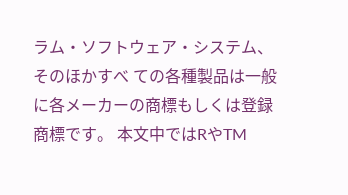ラム・ソフトウェア・システム、そのほかすべ ての各種製品は一般に各メーカーの商標もしくは登録商標です。 本文中ではRやTM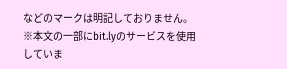などのマークは明記しておりません。 ※本文の一部にbit.lyのサービスを使用していま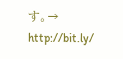す。→ http://bit.ly/